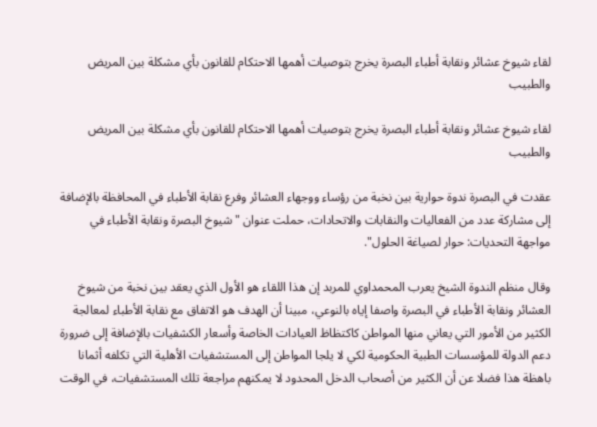لقاء شيوخ عشائر ونقابة أطباء البصرة يخرج بتوصيات أهمها الاحتكام للقانون بأي مشكلة بين المريض والطبيب

لقاء شيوخ عشائر ونقابة أطباء البصرة يخرج بتوصيات أهمها الاحتكام للقانون بأي مشكلة بين المريض والطبيب

عقدت في البصرة ندوة حوارية بين نخبة من رؤساء ووجهاء العشائر وفرع نقابة الأطباء في المحافظة بالإضافة إلى مشاركة عدد من الفعاليات والنقابات والاتحادات، حملت عنوان "شيوخ البصرة ونقابة الأطباء في مواجهة التحديات: حوار لصياغة الحلول".

وقال منظم الندوة الشيخ يعرب المحمداوي للمربد إن هذا اللقاء هو الأول الذي يعقد بين نخبة من شيوخ العشائر ونقابة الأطباء في البصرة واصفا إياه بالنوعي، مبينا أن الهدف هو الاتفاق مع نقابة الأطباء لمعالجة الكثير من الأمور التي يعاني منها المواطن كاكتظاظ العيادات الخاصة وأسعار الكشفيات بالإضافة إلى ضرورة دعم الدولة للمؤسسات الطبية الحكومية لكي لا يلجا المواطن إلى المستشفيات الأهلية التي تكلفه أثمانا باهظة هذا فضلا عن أن الكثير من أصحاب الدخل المحدود لا يمكنهم مراجعة تلك المستشفيات، في الوقت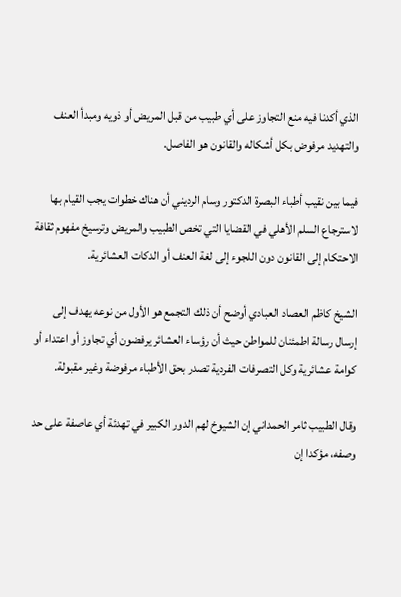الذي أكدنا فيه منع التجاوز على أي طبيب من قبل المريض أو ذويه ومبدأ العنف والتهديد مرفوض بكل أشكاله والقانون هو الفاصل.

فيما بين نقيب أطباء البصرة الدكتور وسام الرديني أن هناك خطوات يجب القيام بها لاسترجاع السلم الأهلي في القضايا التي تخص الطبيب والمريض وترسيخ مفهوم ثقافة الاحتكام إلى القانون دون اللجوء إلى لغة العنف أو الدكات العشائرية.

الشيخ كاظم العصاد العبادي أوضح أن ذلك التجمع هو الأول من نوعه يهدف إلى إرسال رسالة اطمئنان للمواطن حيث أن رؤساء العشائر يرفضون أي تجاوز أو اعتداء أو كوامة عشائرية وكل التصرفات الفردية تصدر بحق الأطباء مرفوضة وغير مقبولة.

وقال الطبيب ثامر الحمداني إن الشيوخ لهم الدور الكبير في تهدئة أي عاصفة على حد وصفه، مؤكدا إن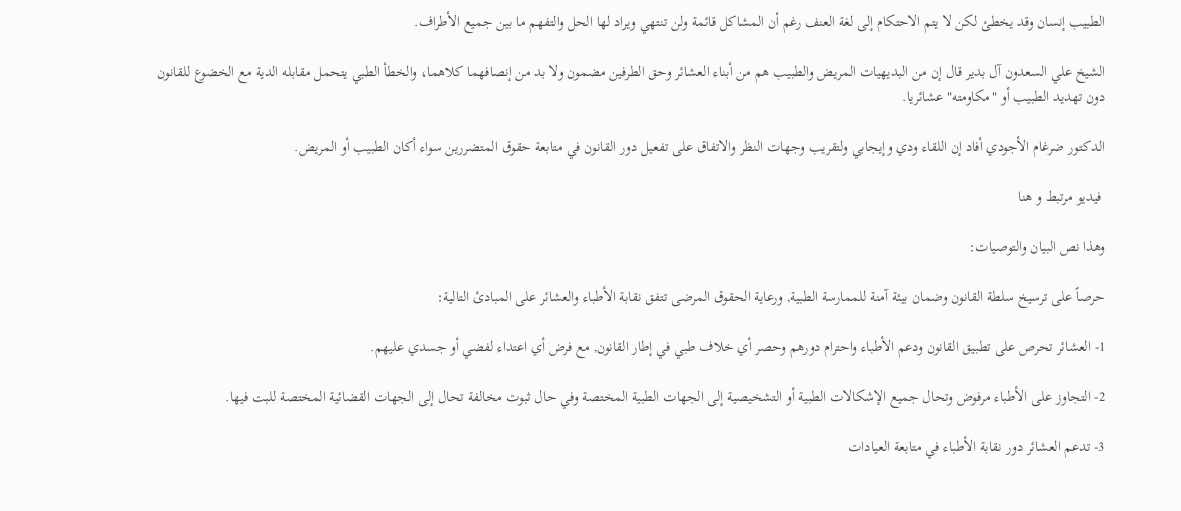الطبيب إنسان وقد يخطئ لكن لا يتم الاحتكام إلى لغة العنف رغم أن المشاكل قائمة ولن تنتهي ويراد لها الحل والتفهم ما بين جميع الأطراف.

الشيخ علي السعدون آل بدير قال إن من البديهيات المريض والطبيب هم من أبناء العشائر وحق الطرفين مضمون ولا بد من إنصافهما كلاهما، والخطأ الطبي يتحمل مقابله الدية مع الخضوع للقانون دون تهديد الطبيب أو "مكاومته" عشائريا.

الدكتور ضرغام الأجودي أفاد إن اللقاء ودي وإيجابي ولتقريب وجهات النظر والاتفاق على تفعيل دور القانون في متابعة حقوق المتضررين سواء أكان الطبيب أو المريض.

 فيديو مرتبط و هنا

وهذا نص البيان والتوصيات:

حرصاً على ترسيخ سلطة القانون وضمان بيئة آمنة للممارسة الطبية, ورعاية الحقوق المرضى تتفق نقابة الأطباء والعشائر على المبادئ التالية:

1- العشائر تحرص على تطبيق القانون ودعم الأطباء واحترام دورهم وحصر أي خلاف طبي في إطار القانون, مع فرض أي اعتداء لفضي أو جسدي عليهم.

2- التجاوز على الأطباء مرفوض وتحال جميع الإشكالات الطبية أو التشخيصية إلى الجهات الطبية المختصة وفي حال ثبوت مخالفة تحال إلى الجهات القضائية المختصة للبت فيها.

3- تدعم العشائر دور نقابة الأطباء في متابعة العيادات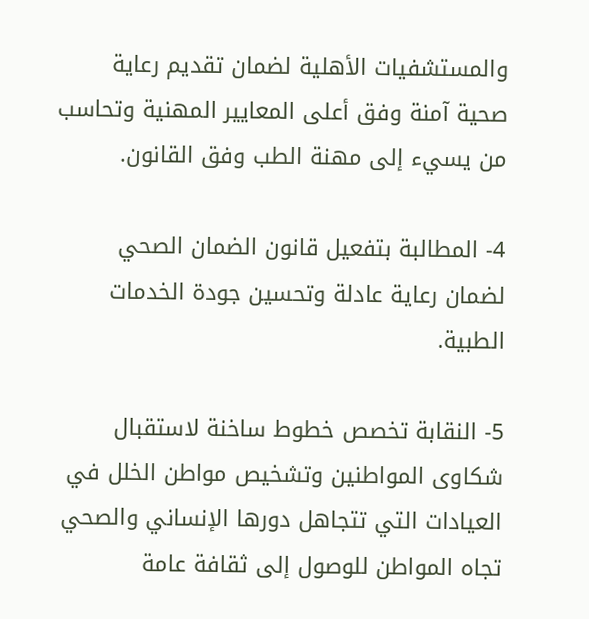والمستشفيات الأهلية لضمان تقديم رعاية صحية آمنة وفق أعلى المعايير المهنية وتحاسب من يسيء إلى مهنة الطب وفق القانون.

4- المطالبة بتفعيل قانون الضمان الصحي لضمان رعاية عادلة وتحسين جودة الخدمات الطبية.

5- النقابة تخصص خطوط ساخنة لاستقبال شكاوى المواطنين وتشخيص مواطن الخلل في العيادات التي تتجاهل دورها الإنساني والصحي تجاه المواطن للوصول إلى ثقافة عامة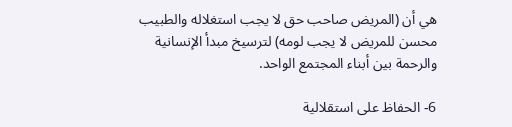هي أن (المريض صاحب حق لا يجب استغلاله والطبيب محسن للمريض لا يجب لومه) لترسيخ مبدأ الإنسانية والرحمة بين أبناء المجتمع الواحد.

6- الحفاظ على استقلالية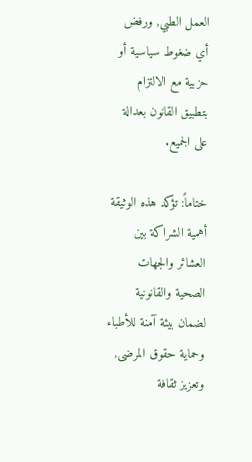العمل الطبي, ورفض أي ضغوط سياسية أو حزبية مع الالتزام بتطبيق القانون بعدالة على الجميع.

ختاماً: تؤكد هذه الوثيقة أهمية الشراكة بين العشائر والجهات الصحية والقانونية لضمان بيئة آمنة للأطباء وحماية حقوق المرضى, وتعزيز ثقافة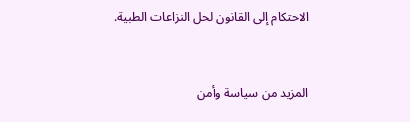الاحتكام إلى القانون لحل النزاعات الطبية.



المزيد من سياسة وأمن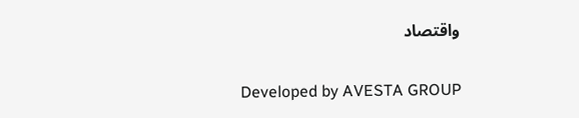واقتصاد

Developed by AVESTA GROUP